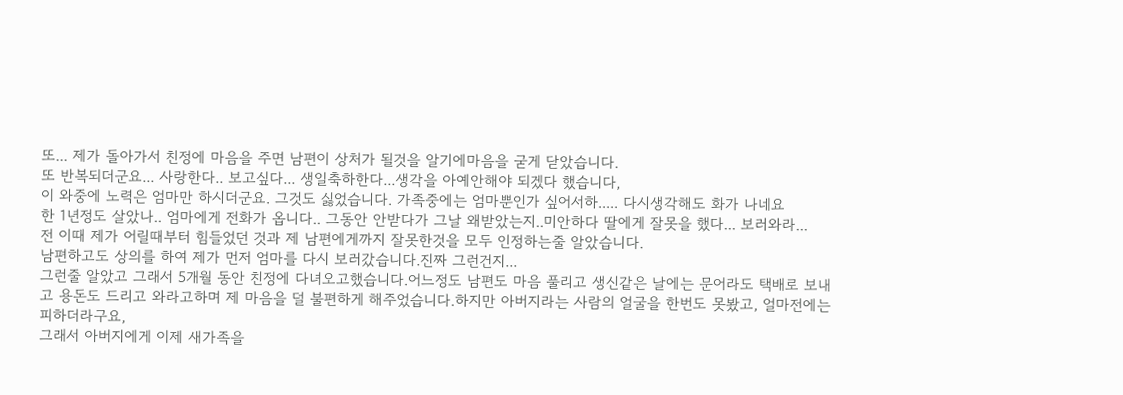또... 제가 돌아가서 친정에 마음을 주면 남편이 상처가 될것을 알기에마음을 굳게 닫았습니다.
또 반복되더군요... 사랑한다.. 보고싶다... 생일축하한다...생각을 아예안해야 되겠다 했습니다,
이 와중에 노력은 엄마만 하시더군요. 그것도 싫었습니다. 가족중에는 엄마뿐인가 싶어서하..... 다시생각해도 화가 나네요
한 1년정도 살았나.. 엄마에게 전화가 옵니다.. 그동안 안받다가 그날 왜받았는지..미안하다 딸에게 잘못을 했다... 보러와라...
전 이때 제가 어릴때부터 힘들었던 것과 제 남편에게까지 잘못한것을 모두 인정하는줄 알았습니다.
남편하고도 상의를 하여 제가 먼저 엄마를 다시 보러갔습니다.진짜 그런건지...
그런줄 알았고 그래서 5개월 동안 친정에 다녀오고했습니다.어느정도 남편도 마음 풀리고 생신같은 날에는 문어라도 택배로 보내고 용돈도 드리고 와라고하며 제 마음을 덜 불편하게 해주었습니다.하지만 아버지라는 사람의 얼굴을 한번도 못봤고, 얼마전에는 피하더라구요,
그래서 아버지에게 이제 새가족을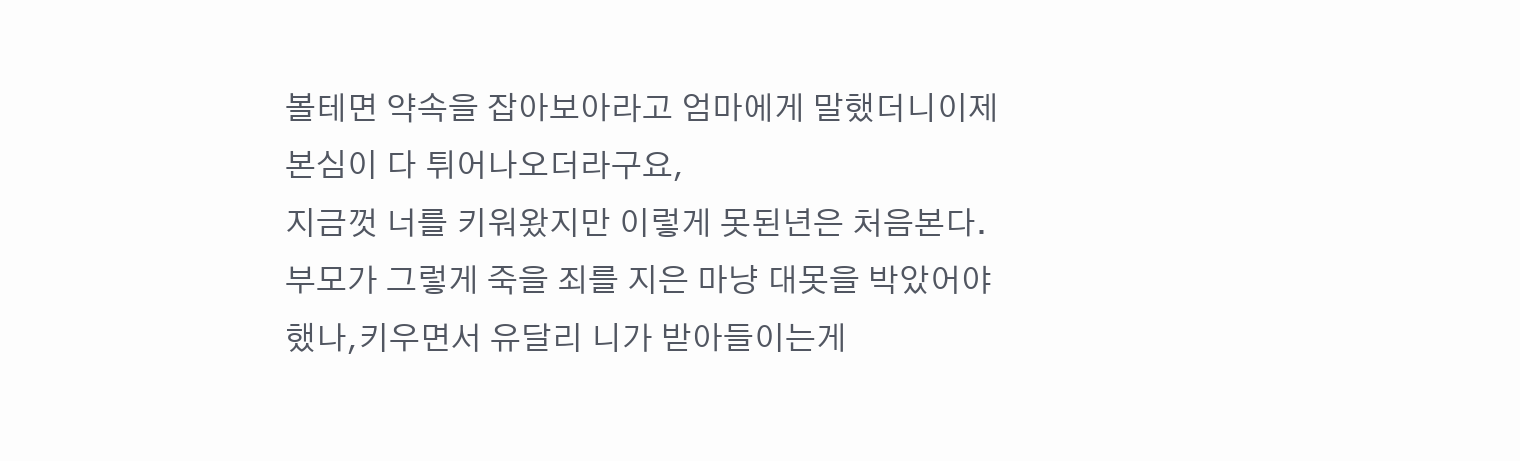볼테면 약속을 잡아보아라고 엄마에게 말했더니이제 본심이 다 튀어나오더라구요,
지금껏 너를 키워왔지만 이렇게 못된년은 처음본다. 부모가 그렇게 죽을 죄를 지은 마냥 대못을 박았어야했나,키우면서 유달리 니가 받아들이는게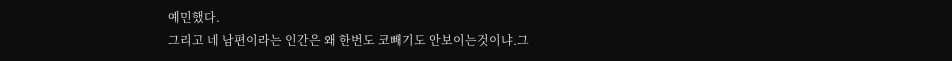예민했다.
그리고 네 남편이라는 인간은 왜 한번도 코빼기도 안보이는것이냐.그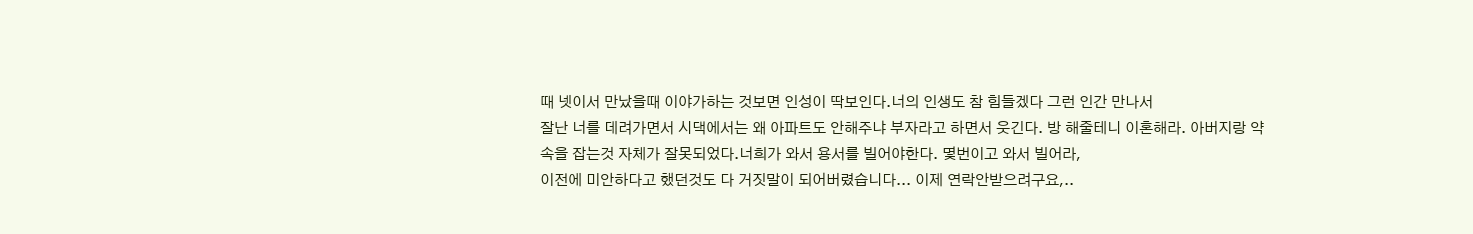때 넷이서 만났을때 이야가하는 것보면 인성이 딱보인다.너의 인생도 참 힘들겠다 그런 인간 만나서
잘난 너를 데려가면서 시댁에서는 왜 아파트도 안해주냐 부자라고 하면서 웃긴다. 방 해줄테니 이혼해라. 아버지랑 약속을 잡는것 자체가 잘못되었다.너희가 와서 용서를 빌어야한다. 몇번이고 와서 빌어라,
이전에 미안하다고 했던것도 다 거짓말이 되어버렸습니다... 이제 연락안받으려구요,..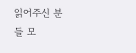읽어주신 분들 모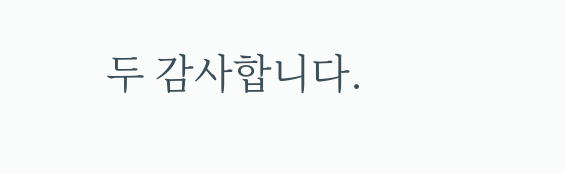두 감사합니다.